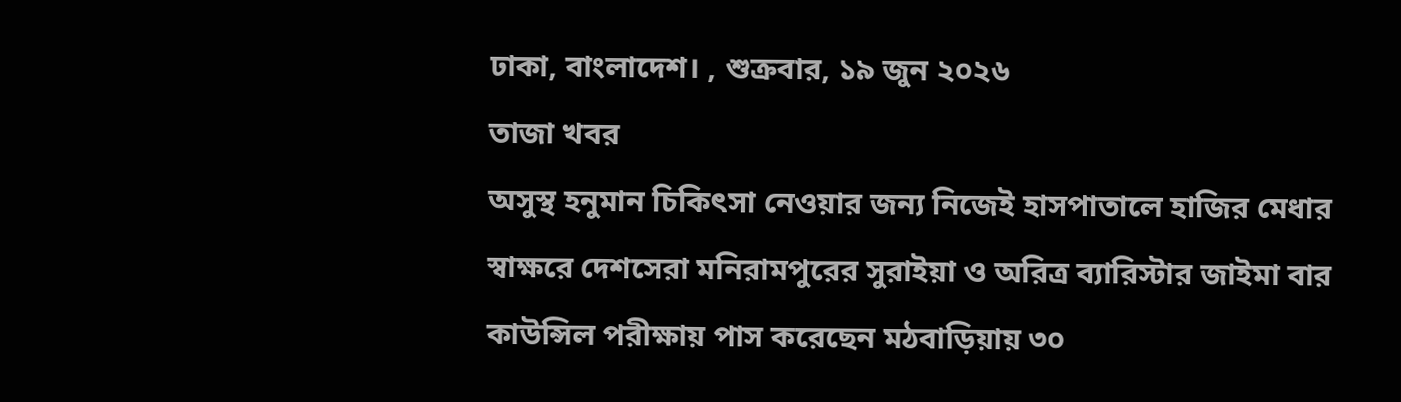ঢাকা, বাংলাদেশ। , শুক্রবার, ১৯ জুন ২০২৬
তাজা খবর
অসুস্থ হনুমান চিকিৎসা নেওয়ার জন্য নিজেই হাসপাতালে হাজির মেধার স্বাক্ষরে দেশসেরা মনিরামপুরের সুরাইয়া ও অরিত্র ব্যারিস্টার জাইমা বার কাউন্সিল পরীক্ষায় পাস করেছেন মঠবাড়িয়ায় ৩০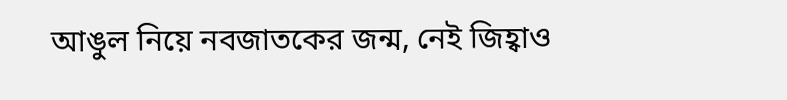আঙুল নিয়ে নবজাতকের জন্ম, নেই জিহ্বাও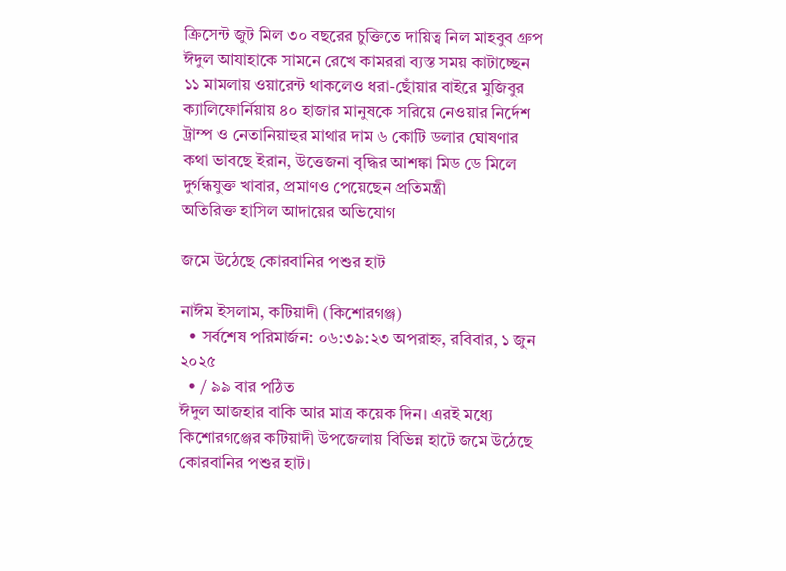ক্রিসেন্ট জুট মিল ৩০ বছরের চুক্তিতে দায়িত্ব নিল মাহবুব গ্রুপ ঈদুল আযাহাকে সামনে রেখে কামররা ব্যস্ত সময় কাটাচ্ছেন ১১ মামলায় ওয়ারেন্ট থাকলেও ধরা-ছোঁয়ার বাইরে মুজিবুর ক্যালিফোর্নিয়ায় ৪০ হাজার মানুষকে সরিয়ে নেওয়ার নির্দেশ ট্রাম্প ও নেতানিয়াহুর মাথার দাম ৬ কোটি ডলার ঘোষণার কথা ভাবছে ইরান, উত্তেজনা বৃদ্ধির আশঙ্কা মিড ডে মিলে দুর্গন্ধযুক্ত খাবার, প্রমাণও পেয়েছেন প্রতিমন্ত্রী
অতিরিক্ত হাসিল আদায়ের অভিযোগ

জমে উঠেছে কোরবানির পশুর হাট

নাঈম ইসলাম, কটিয়াদী (কিশোরগঞ্জ)
  • সর্বশেষ পরিমার্জন: ০৬:৩৯:২৩ অপরাহ্ন, রবিবার, ১ জুন ২০২৫
  • / ৯৯ বার পঠিত
ঈদুল আজহার বাকি আর মাত্র কয়েক দিন। এরই মধ্যে কিশোরগঞ্জের কটিয়াদী উপজেলায় বিভিন্ন হাটে জমে উঠেছে কোরবানির পশুর হাট।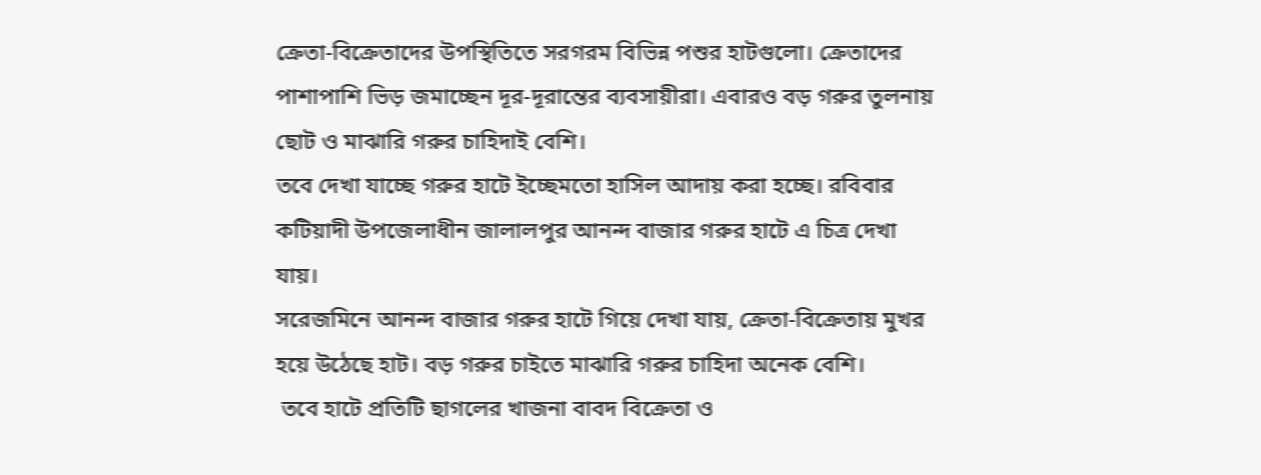ক্রেতা-বিক্রেতাদের উপস্থিতিতে সরগরম বিভিন্ন পশুর হাটগুলো। ক্রেতাদের পাশাপাশি ভিড় জমাচ্ছেন দূর-দূরান্তের ব্যবসায়ীরা। এবারও বড় গরুর তুলনায় ছোট ও মাঝারি গরুর চাহিদাই বেশি।
তবে দেখা যাচ্ছে গরুর হাটে ইচ্ছেমতো হাসিল আদায় করা হচ্ছে। রবিবার কটিয়াদী উপজেলাধীন জালালপুর আনন্দ বাজার গরুর হাটে এ চিত্র দেখা যায়।
সরেজমিনে আনন্দ বাজার গরুর হাটে গিয়ে দেখা যায়, ক্রেতা-বিক্রেতায় মুখর হয়ে উঠেছে হাট। বড় গরুর চাইতে মাঝারি গরুর চাহিদা অনেক বেশি।
 তবে হাটে প্রতিটি ছাগলের খাজনা বাবদ বিক্রেতা ও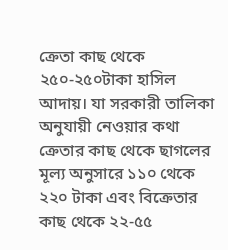ক্রেতা কাছ থেকে ২৫০-২৫০টাকা হাসিল আদায়। যা সরকারী তালিকা অনুযায়ী নেওয়ার কথা ক্রেতার কাছ থেকে ছাগলের মূল্য অনুসারে ১১০ থেকে ২২০ টাকা এবং বিক্রেতার কাছ থেকে ২২-৫৫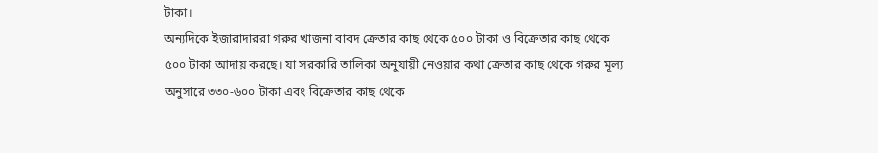টাকা।
অন্যদিকে ইজারাদাররা গরুর খাজনা বাবদ ক্রেতার কাছ থেকে ৫০০ টাকা ও বিক্রেতার কাছ থেকে ৫০০ টাকা আদায় করছে। যা সরকারি তালিকা অনুযায়ী নেওয়ার কথা ক্রেতার কাছ থেকে গরুর মূল্য অনুসারে ৩৩০-৬০০ টাকা এবং বিক্রেতার কাছ থেকে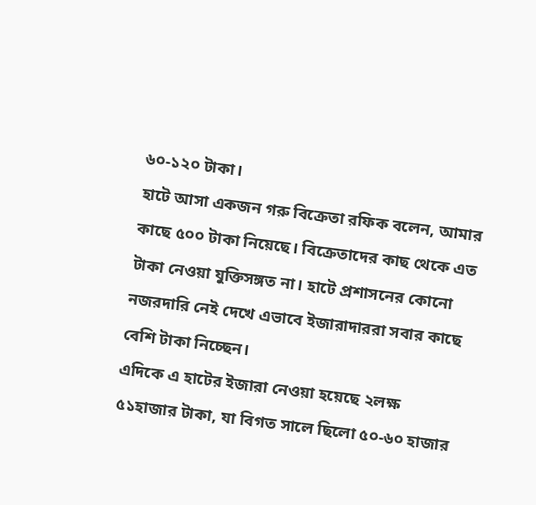৬০-১২০ টাকা।
হাটে আসা একজন গরু বিক্রেতা রফিক বলেন, আমার কাছে ৫০০ টাকা নিয়েছে। বিক্রেতাদের কাছ থেকে এত টাকা নেওয়া যুক্তিসঙ্গত না। হাটে প্রশাসনের কোনো নজরদারি নেই দেখে এভাবে ইজারাদাররা সবার কাছে বেশি টাকা নিচ্ছেন।
এদিকে এ হাটের ইজারা নেওয়া হয়েছে ২লক্ষ ৫১হাজার টাকা, যা বিগত সালে ছিলো ৫০-৬০ হাজার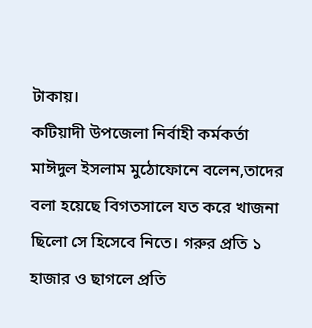টাকায়।
কটিয়াদী উপজেলা নির্বাহী কর্মকর্তা মাঈদুল ইসলাম মুঠোফোনে বলেন,তাদের বলা হয়েছে বিগতসালে যত করে খাজনা ছিলো সে হিসেবে নিতে। গরুর প্রতি ১ হাজার ও ছাগলে প্রতি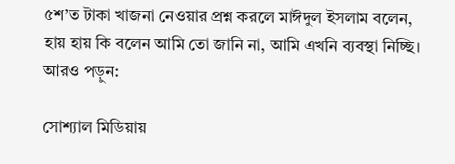৫শ’ত টাকা খাজনা নেওয়ার প্রশ্ন করলে মাঈদুল ইসলাম বলেন, হায় হায় কি বলেন আমি তো জানি না, আমি এখনি ব্যবস্থা নিচ্ছি।
আরও পড়ুন:

সোশ্যাল মিডিয়ায়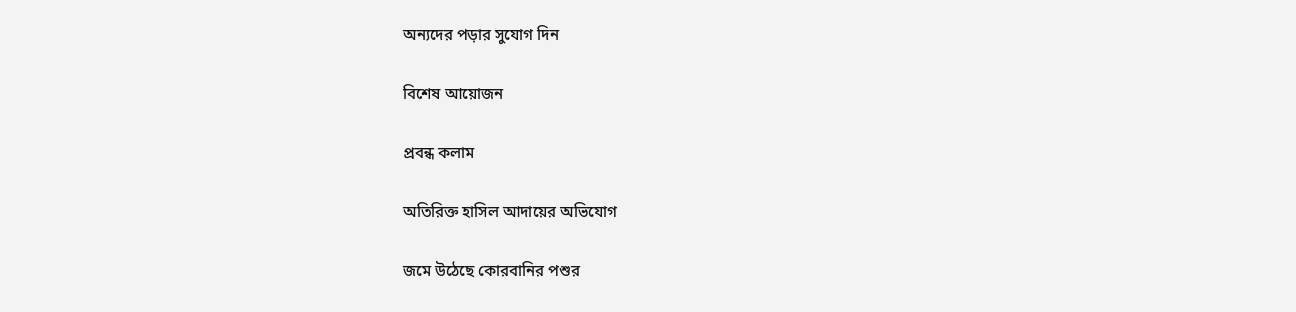অন্যদের পড়ার সুযোগ দিন

বিশেষ আয়োজন

প্রবন্ধ কলাম

অতিরিক্ত হাসিল আদায়ের অভিযোগ

জমে উঠেছে কোরবানির পশুর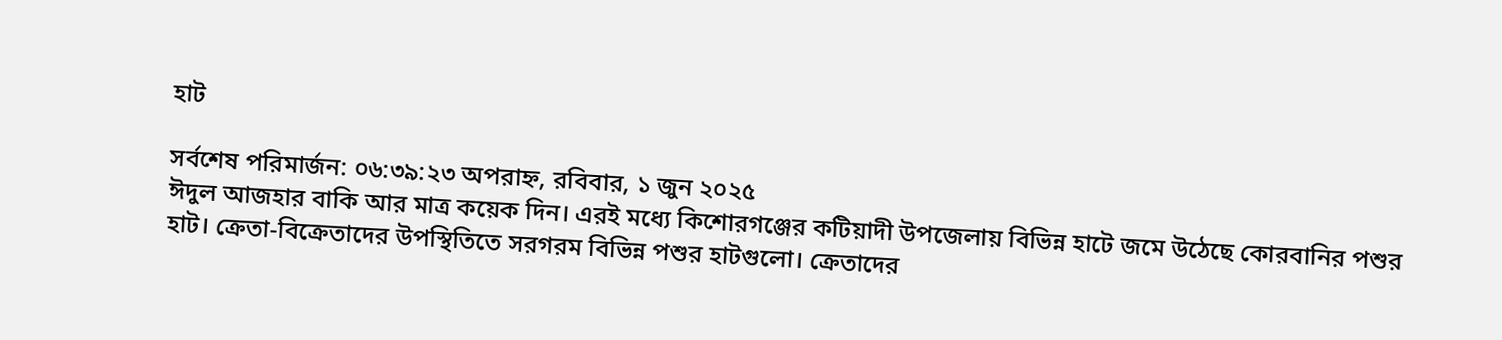হাট

সর্বশেষ পরিমার্জন: ০৬:৩৯:২৩ অপরাহ্ন, রবিবার, ১ জুন ২০২৫
ঈদুল আজহার বাকি আর মাত্র কয়েক দিন। এরই মধ্যে কিশোরগঞ্জের কটিয়াদী উপজেলায় বিভিন্ন হাটে জমে উঠেছে কোরবানির পশুর হাট। ক্রেতা-বিক্রেতাদের উপস্থিতিতে সরগরম বিভিন্ন পশুর হাটগুলো। ক্রেতাদের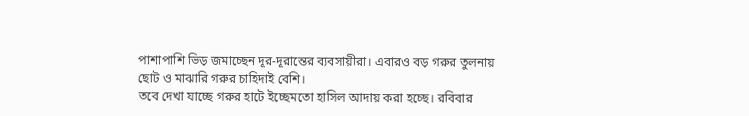পাশাপাশি ভিড় জমাচ্ছেন দূর-দূরান্তের ব্যবসায়ীরা। এবারও বড় গরুর তুলনায় ছোট ও মাঝারি গরুর চাহিদাই বেশি।
তবে দেখা যাচ্ছে গরুর হাটে ইচ্ছেমতো হাসিল আদায় করা হচ্ছে। রবিবার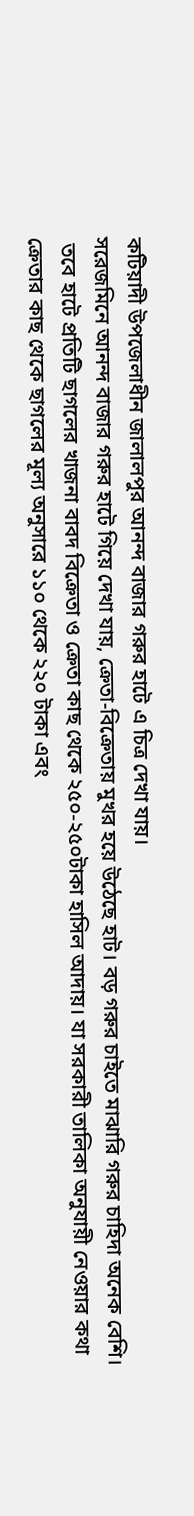কটিয়াদী উপজেলাধীন জালালপুর আনন্দ বাজার গরুর হাটে এ চিত্র দেখা যায়।
সরেজমিনে আনন্দ বাজার গরুর হাটে গিয়ে দেখা যায়, ক্রেতা-বিক্রেতায় মুখর হয়ে উঠেছে হাট। বড় গরুর চাইতে মাঝারি গরুর চাহিদা অনেক বেশি।
 তবে হাটে প্রতিটি ছাগলের খাজনা বাবদ বিক্রেতা ও ক্রেতা কাছ থেকে ২৫০-২৫০টাকা হাসিল আদায়। যা সরকারী তালিকা অনুযায়ী নেওয়ার কথা ক্রেতার কাছ থেকে ছাগলের মূল্য অনুসারে ১১০ থেকে ২২০ টাকা এবং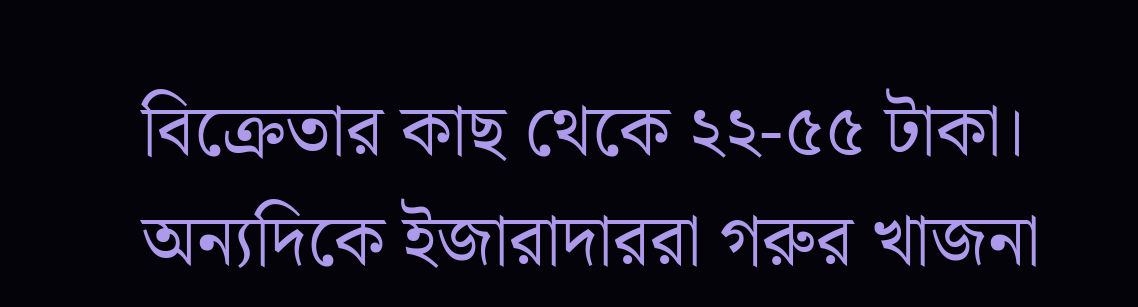বিক্রেতার কাছ থেকে ২২-৫৫ টাকা।
অন্যদিকে ইজারাদাররা গরুর খাজনা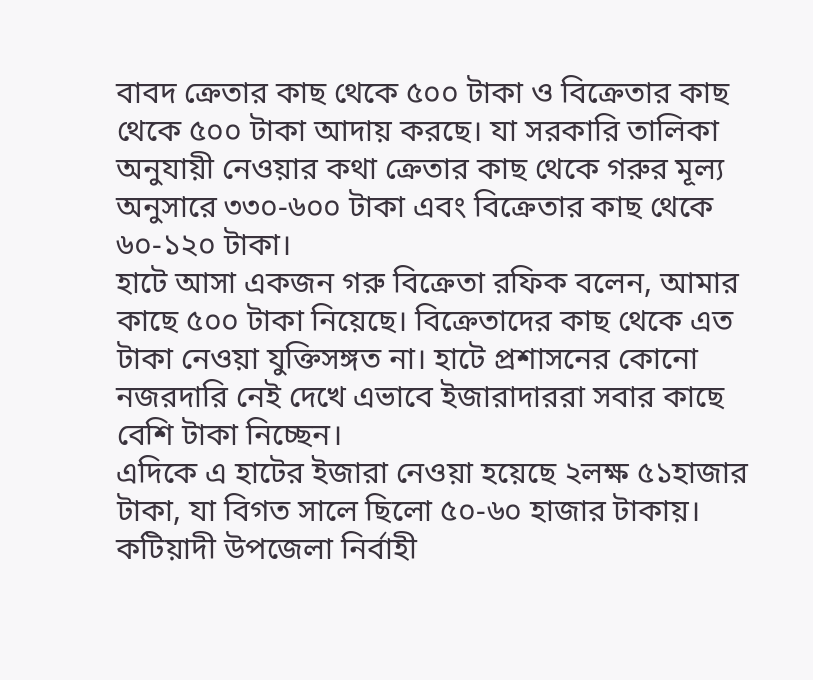বাবদ ক্রেতার কাছ থেকে ৫০০ টাকা ও বিক্রেতার কাছ থেকে ৫০০ টাকা আদায় করছে। যা সরকারি তালিকা অনুযায়ী নেওয়ার কথা ক্রেতার কাছ থেকে গরুর মূল্য অনুসারে ৩৩০-৬০০ টাকা এবং বিক্রেতার কাছ থেকে ৬০-১২০ টাকা।
হাটে আসা একজন গরু বিক্রেতা রফিক বলেন, আমার কাছে ৫০০ টাকা নিয়েছে। বিক্রেতাদের কাছ থেকে এত টাকা নেওয়া যুক্তিসঙ্গত না। হাটে প্রশাসনের কোনো নজরদারি নেই দেখে এভাবে ইজারাদাররা সবার কাছে বেশি টাকা নিচ্ছেন।
এদিকে এ হাটের ইজারা নেওয়া হয়েছে ২লক্ষ ৫১হাজার টাকা, যা বিগত সালে ছিলো ৫০-৬০ হাজার টাকায়।
কটিয়াদী উপজেলা নির্বাহী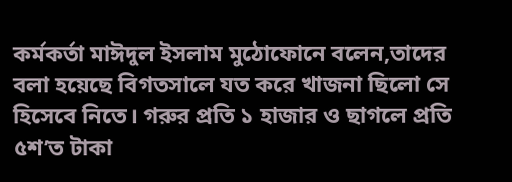কর্মকর্তা মাঈদুল ইসলাম মুঠোফোনে বলেন,তাদের বলা হয়েছে বিগতসালে যত করে খাজনা ছিলো সে হিসেবে নিতে। গরুর প্রতি ১ হাজার ও ছাগলে প্রতি ৫শ’ত টাকা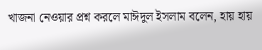খাজনা নেওয়ার প্রশ্ন করলে মাঈদুল ইসলাম বলেন, হায় হায়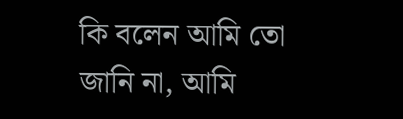কি বলেন আমি তো জানি না, আমি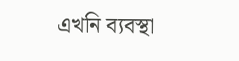এখনি ব্যবস্থা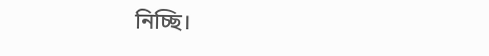নিচ্ছি।